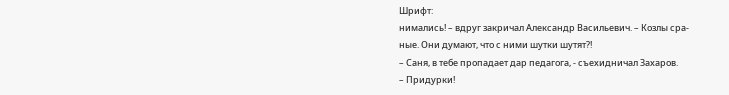Шрифт:
нимались! – вдруг закричал Александр Васильевич. – Козлы сра-
ные. Они думают, что с ними шутки шутят?!
– Саня, в тебе пропадает дар педагога, - съехидничал Захаров.
– Придурки!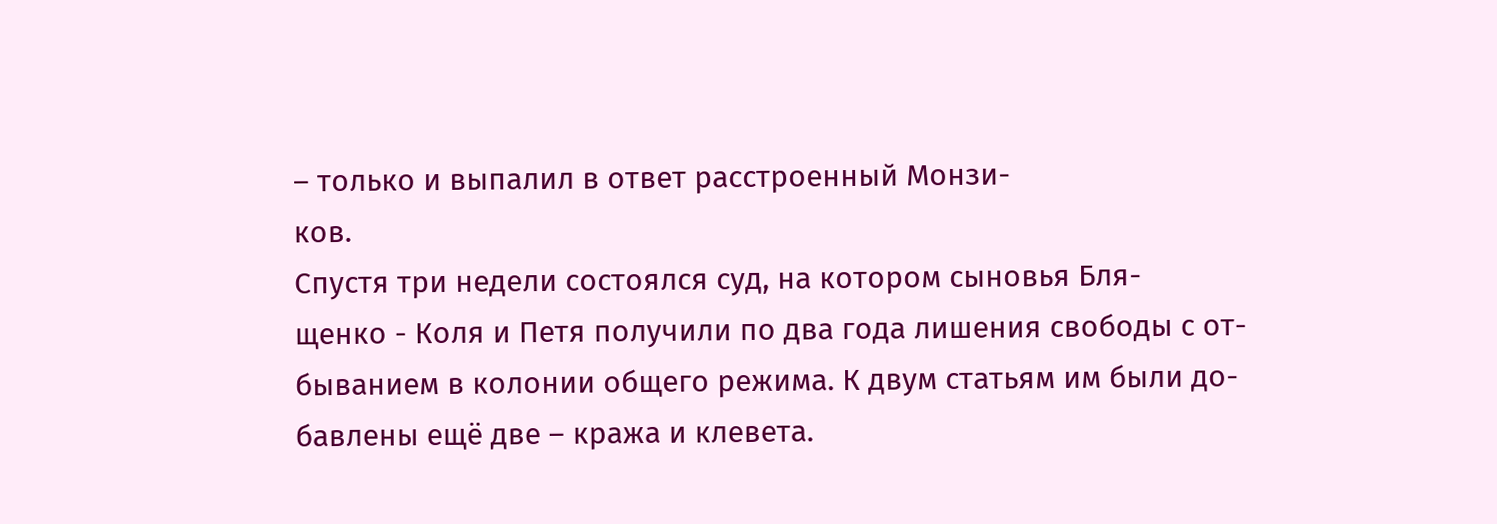– только и выпалил в ответ расстроенный Монзи-
ков.
Спустя три недели состоялся суд, на котором сыновья Бля-
щенко - Коля и Петя получили по два года лишения свободы с от-
быванием в колонии общего режима. К двум статьям им были до-
бавлены ещё две – кража и клевета.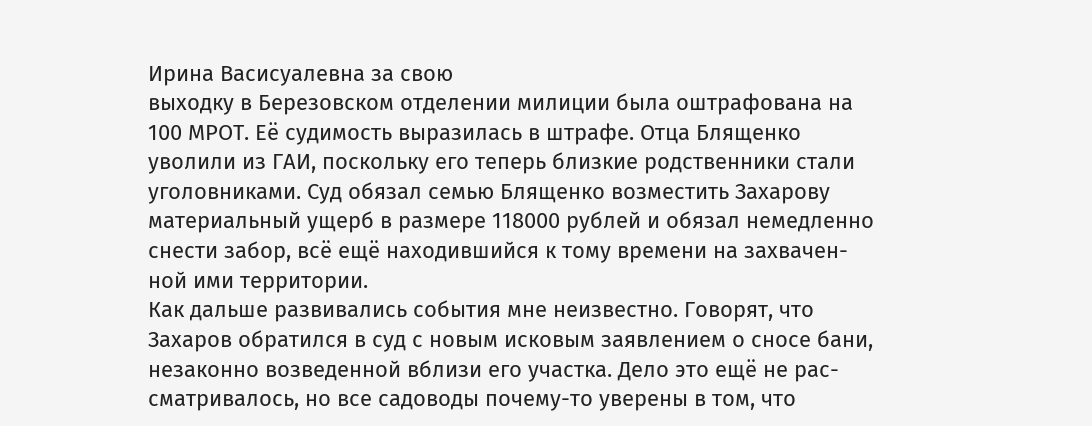Ирина Васисуалевна за свою
выходку в Березовском отделении милиции была оштрафована на
100 МРОТ. Её судимость выразилась в штрафе. Отца Блященко
уволили из ГАИ, поскольку его теперь близкие родственники стали
уголовниками. Суд обязал семью Блященко возместить Захарову
материальный ущерб в размере 118000 рублей и обязал немедленно
снести забор, всё ещё находившийся к тому времени на захвачен-
ной ими территории.
Как дальше развивались события мне неизвестно. Говорят, что
Захаров обратился в суд с новым исковым заявлением о сносе бани,
незаконно возведенной вблизи его участка. Дело это ещё не рас-
сматривалось, но все садоводы почему-то уверены в том, что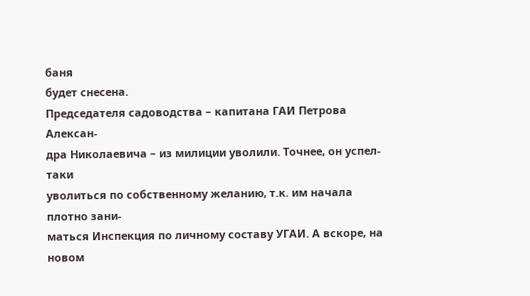баня
будет снесена.
Председателя садоводства – капитана ГАИ Петрова Алексан-
дра Николаевича – из милиции уволили. Точнее, он успел-таки
уволиться по собственному желанию, т.к. им начала плотно зани-
маться Инспекция по личному составу УГАИ. А вскоре, на новом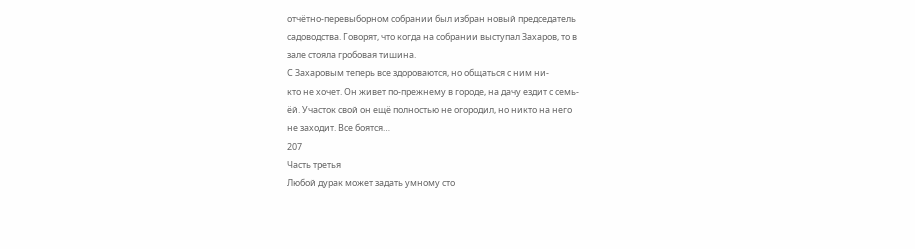отчётно-перевыборном собрании был избран новый председатель
садоводства. Говорят, что когда на собрании выступал Захаров, то в
зале стояла гробовая тишина.
С Захаровым теперь все здороваются, но общаться с ним ни-
кто не хочет. Он живет по-прежнему в городе, на дачу ездит с семь-
ёй. Участок свой он ещё полностью не огородил, но никто на него
не заходит. Все боятся…
207
Часть третья
Любой дурак может задать умному сто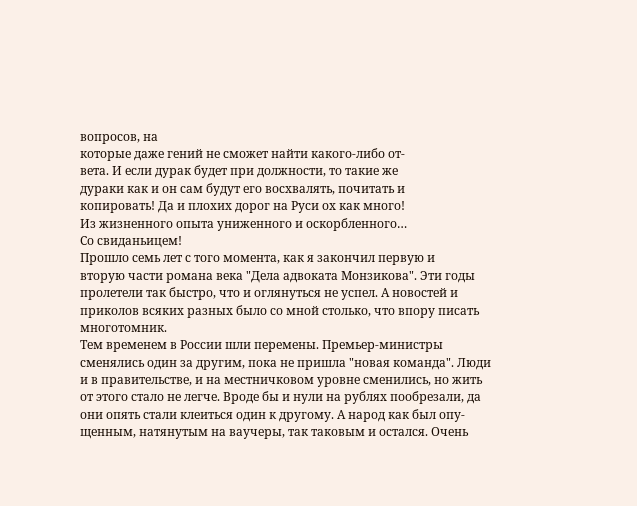вопросов, на
которые даже гений не сможет найти какого-либо от-
вета. И если дурак будет при должности, то такие же
дураки как и он сам будут его восхвалять, почитать и
копировать! Да и плохих дорог на Руси ох как много!
Из жизненного опыта униженного и оскорбленного…
Со свиданьицем!
Прошло семь лет с того момента, как я закончил первую и
вторую части романа века "Дела адвоката Монзикова". Эти годы
пролетели так быстро, что и оглянуться не успел. А новостей и
приколов всяких разных было со мной столько, что впору писать
многотомник.
Тем временем в России шли перемены. Премьер-министры
сменялись один за другим, пока не пришла "новая команда". Люди
и в правительстве, и на местничковом уровне сменились, но жить
от этого стало не легче. Вроде бы и нули на рублях пообрезали, да
они опять стали клеиться один к другому. А народ как был опу-
щенным, натянутым на ваучеры, так таковым и остался. Очень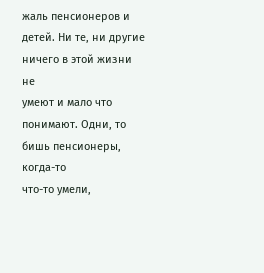жаль пенсионеров и детей. Ни те, ни другие ничего в этой жизни не
умеют и мало что понимают. Одни, то бишь пенсионеры, когда-то
что-то умели,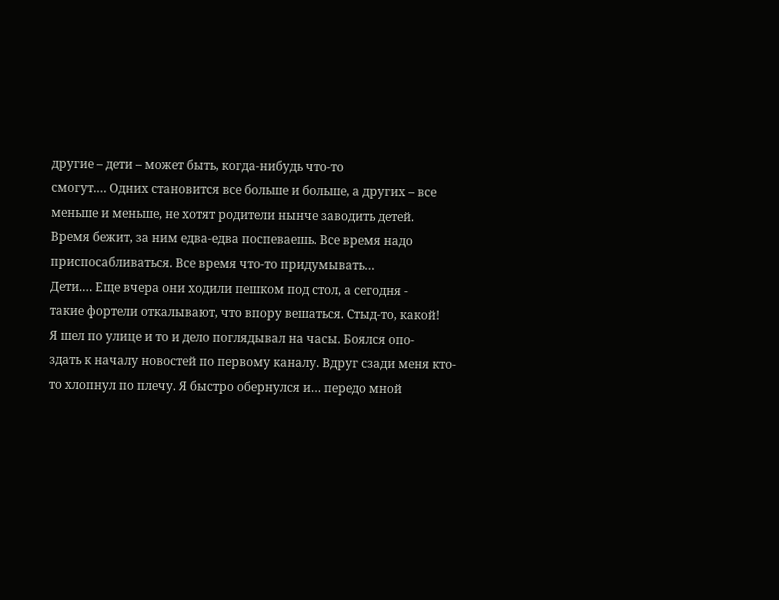другие – дети – может быть, когда-нибудь что-то
смогут.… Одних становится все больше и больше, а других – все
меньше и меньше, не хотят родители нынче заводить детей.
Время бежит, за ним едва-едва поспеваешь. Все время надо
приспосабливаться. Все время что-то придумывать…
Дети.… Еще вчера они ходили пешком под стол, а сегодня -
такие фортели откалывают, что впору вешаться. Стыд-то, какой!
Я шел по улице и то и дело поглядывал на часы. Боялся опо-
здать к началу новостей по первому каналу. Вдруг сзади меня кто-
то хлопнул по плечу. Я быстро обернулся и… передо мной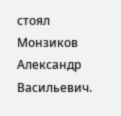стоял
Монзиков Александр Васильевич.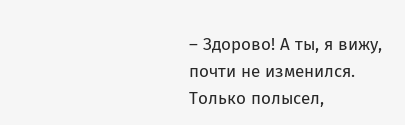– Здорово! А ты, я вижу, почти не изменился. Только полысел,